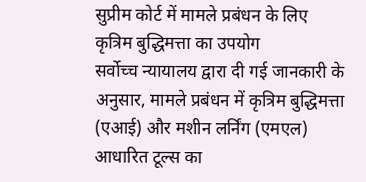सुप्रीम कोर्ट में मामले प्रबंधन के लिए कृत्रिम बुद्धिमत्ता का उपयोग
सर्वोच्च न्यायालय द्वारा दी गई जानकारी के अनुसार, मामले प्रबंधन में कृत्रिम बुद्धिमत्ता (एआई) और मशीन लर्निंग (एमएल) आधारित टूल्स का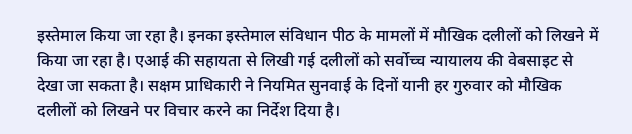इस्तेमाल किया जा रहा है। इनका इस्तेमाल संविधान पीठ के मामलों में मौखिक दलीलों को लिखने में किया जा रहा है। एआई की सहायता से लिखी गई दलीलों को सर्वोच्च न्यायालय की वेबसाइट से देखा जा सकता है। सक्षम प्राधिकारी ने नियमित सुनवाई के दिनों यानी हर गुरुवार को मौखिक दलीलों को लिखने पर विचार करने का निर्देश दिया है।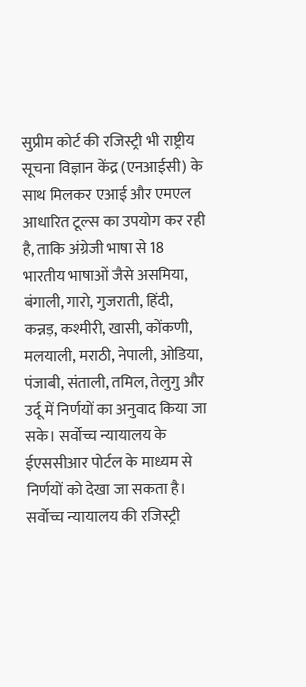सुप्रीम कोर्ट की रजिस्ट्री भी राष्ट्रीय सूचना विज्ञान केंद्र (एनआईसी) के साथ मिलकर एआई और एमएल आधारित टूल्स का उपयोग कर रही है, ताकि अंग्रेजी भाषा से 18 भारतीय भाषाओं जैसे असमिया, बंगाली, गारो, गुजराती, हिंदी, कन्नड़, कश्मीरी, खासी, कोंकणी, मलयाली, मराठी, नेपाली, ओडिया, पंजाबी, संताली, तमिल, तेलुगु और उर्दू में निर्णयों का अनुवाद किया जा सके। सर्वोच्च न्यायालय के ईएससीआर पोर्टल के माध्यम से निर्णयों को देखा जा सकता है।
सर्वोच्च न्यायालय की रजिस्ट्री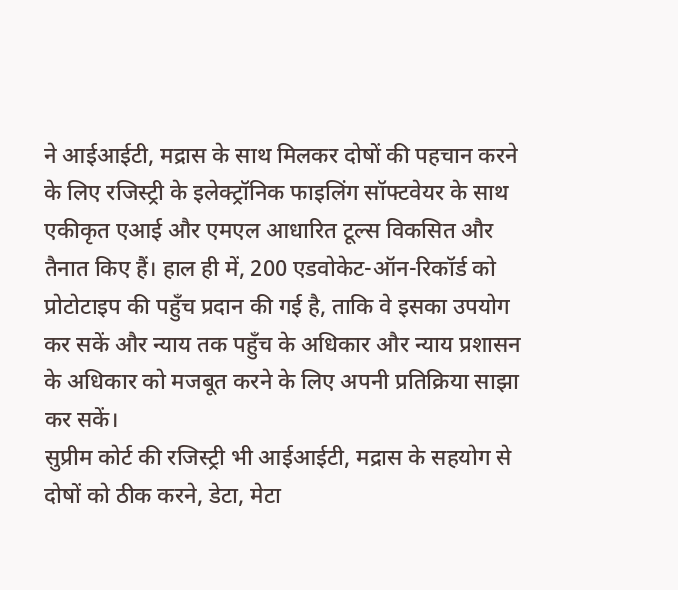ने आईआईटी, मद्रास के साथ मिलकर दोषों की पहचान करने के लिए रजिस्ट्री के इलेक्ट्रॉनिक फाइलिंग सॉफ्टवेयर के साथ एकीकृत एआई और एमएल आधारित टूल्स विकसित और तैनात किए हैं। हाल ही में, 200 एडवोकेट-ऑन-रिकॉर्ड को प्रोटोटाइप की पहुँच प्रदान की गई है, ताकि वे इसका उपयोग कर सकें और न्याय तक पहुँच के अधिकार और न्याय प्रशासन के अधिकार को मजबूत करने के लिए अपनी प्रतिक्रिया साझा कर सकें।
सुप्रीम कोर्ट की रजिस्ट्री भी आईआईटी, मद्रास के सहयोग से दोषों को ठीक करने, डेटा, मेटा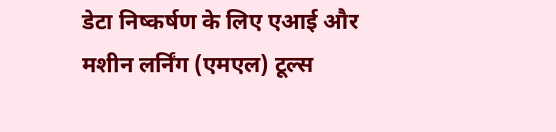डेटा निष्कर्षण के लिए एआई और मशीन लर्निंग (एमएल) टूल्स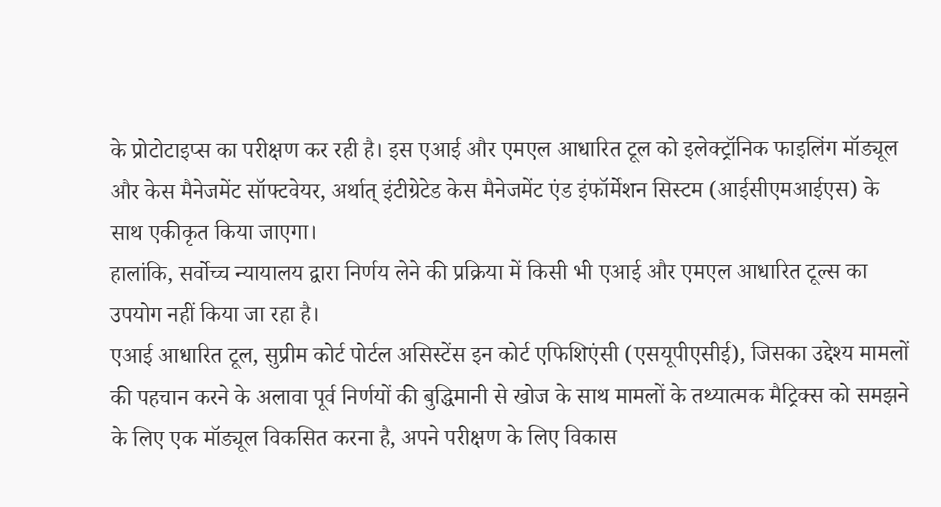के प्रोटोटाइप्स का परीक्षण कर रही है। इस एआई और एमएल आधारित टूल को इलेक्ट्रॉनिक फाइलिंग मॉड्यूल और केस मैनेजमेंट सॉफ्टवेयर, अर्थात् इंटीग्रेटेड केस मैनेजमेंट एंड इंफॉर्मेशन सिस्टम (आईसीएमआईएस) के साथ एकीकृत किया जाएगा।
हालांकि, सर्वोच्च न्यायालय द्वारा निर्णय लेने की प्रक्रिया में किसी भी एआई और एमएल आधारित टूल्स का उपयोग नहीं किया जा रहा है।
एआई आधारित टूल, सुप्रीम कोर्ट पोर्टल असिस्टेंस इन कोर्ट एफिशिएंसी (एसयूपीएसीई), जिसका उद्देश्य मामलों की पहचान करने के अलावा पूर्व निर्णयों की बुद्धिमानी से खोज के साथ मामलों के तथ्यात्मक मैट्रिक्स को समझने के लिए एक मॉड्यूल विकसित करना है, अपने परीक्षण के लिए विकास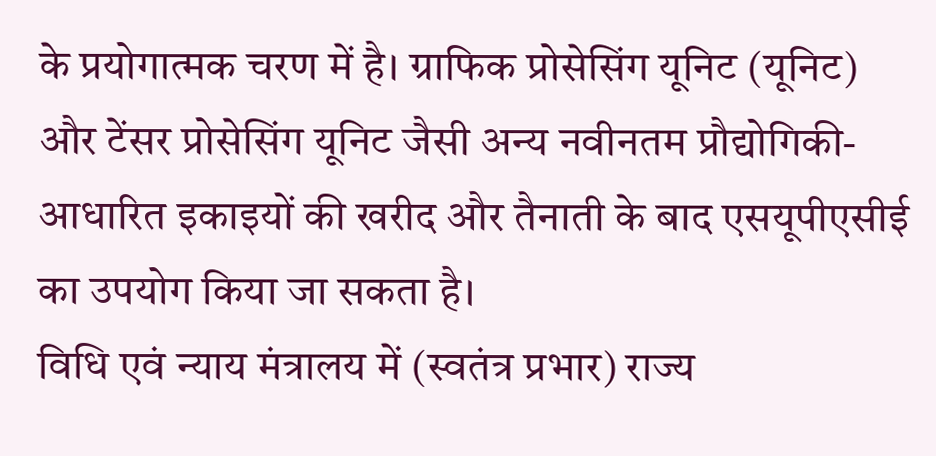के प्रयोगात्मक चरण में है। ग्राफिक प्रोसेसिंग यूनिट (यूनिट) और टेंसर प्रोसेसिंग यूनिट जैसी अन्य नवीनतम प्रौद्योगिकी-आधारित इकाइयों की खरीद और तैनाती के बाद एसयूपीएसीई का उपयोग किया जा सकता है।
विधि एवं न्याय मंत्रालय में (स्वतंत्र प्रभार) राज्य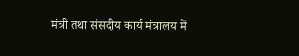मंत्री तथा संसदीय कार्य मंत्रालय में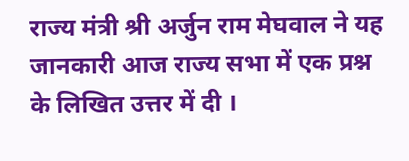राज्य मंत्री श्री अर्जुन राम मेघवाल ने यह जानकारी आज राज्य सभा में एक प्रश्न के लिखित उत्तर में दी ।